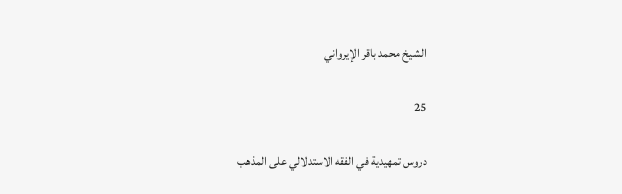الشيخ محمد باقر الإيرواني

25

دروس تمهيدية في الفقه الاستدلالي على المذهب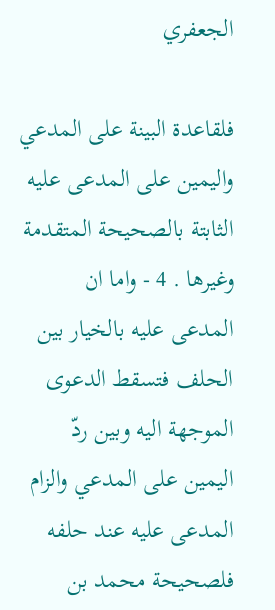الجعفري

فلقاعدة البينة على المدعي واليمين على المدعى عليه الثابتة بالصحيحة المتقدمة وغيرها . 4 - واما ان المدعى عليه بالخيار بين الحلف فتسقط الدعوى الموجهة اليه وبين ردّ اليمين على المدعي والزام المدعى عليه عند حلفه فلصحيحة محمد بن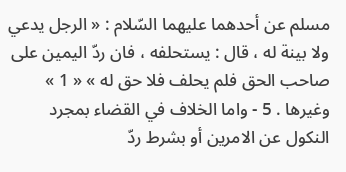مسلم عن أحدهما عليهما السّلام : « الرجل يدعي ولا بينة له ، قال : يستحلفه ، فان ردّ اليمين على صاحب الحق فلم يحلف فلا حق له » « 1 » وغيرها . 5 - واما الخلاف في القضاء بمجرد النكول عن الامرين أو بشرط ردّ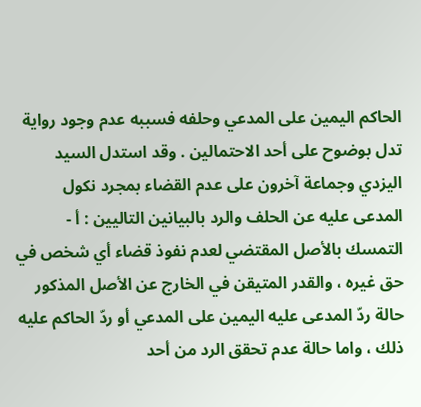الحاكم اليمين على المدعي وحلفه فسببه عدم وجود رواية تدل بوضوح على أحد الاحتمالين . وقد استدل السيد اليزدي وجماعة آخرون على عدم القضاء بمجرد نكول المدعى عليه عن الحلف والرد بالبيانين التاليين : أ - التمسك بالأصل المقتضي لعدم نفوذ قضاء أي شخص في حق غيره ، والقدر المتيقن في الخارج عن الأصل المذكور حالة ردّ المدعى عليه اليمين على المدعي أو ردّ الحاكم عليه ذلك ، واما حالة عدم تحقق الرد من أحد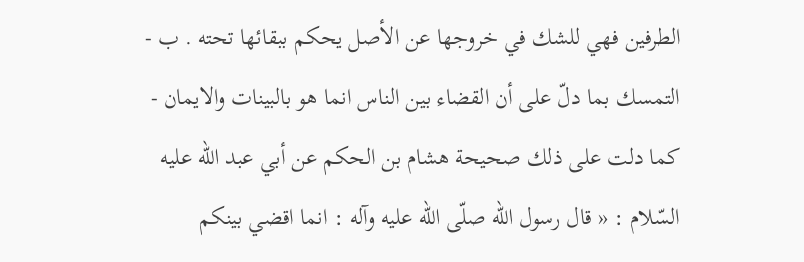الطرفين فهي للشك في خروجها عن الأصل يحكم ببقائها تحته . ب - التمسك بما دلّ على أن القضاء بين الناس انما هو بالبينات والايمان - كما دلت على ذلك صحيحة هشام بن الحكم عن أبي عبد اللّه عليه السّلام : « قال رسول اللّه صلّى اللّه عليه وآله : انما اقضي بينكم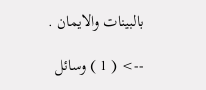بالبينات والايمان .

--> ( 1 ) وسائل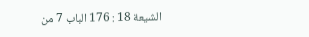الشيعة 18 : 176 الباب 7 من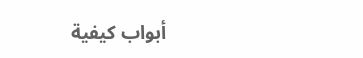أبواب كيفية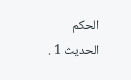الحكم الحديث 1 .